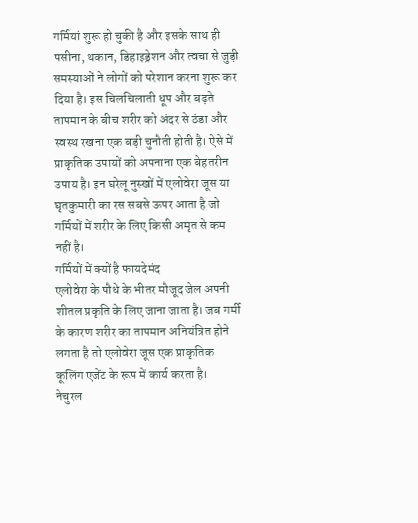गर्मियां शुरू हो चुकी है और इसके साथ ही पसीना, थकान, डिहाइड्रेशन और त्वचा से जुड़ी समस्याओं ने लोगों को परेशान करना शुरू कर दिया है। इस चिलचिलाती धूप और बढ़ते तापमान के बीच शरीर को अंदर से ठंडा और स्वस्थ रखना एक बड़ी चुनौती होती है। ऐसे में प्राकृतिक उपायों को अपनाना एक बेहतरीन उपाय है। इन घरेलू नुस्खों में एलोवेरा जूस या घृतकुमारी का रस सबसे ऊपर आता है जो गर्मियों में शरीर के लिए किसी अमृत से कम नहीं है।
गर्मियों में क्यों है फायदेमंद
एलोवेरा के पौधे के भीतर मौजूद जेल अपनी शीतल प्रकृति के लिए जाना जाता है। जब गर्मी के कारण शरीर का तापमान अनियंत्रित होने लगता है तो एलोवेरा जूस एक प्राकृतिक कूलिंग एजेंट के रूप में कार्य करता है।
नेचुरल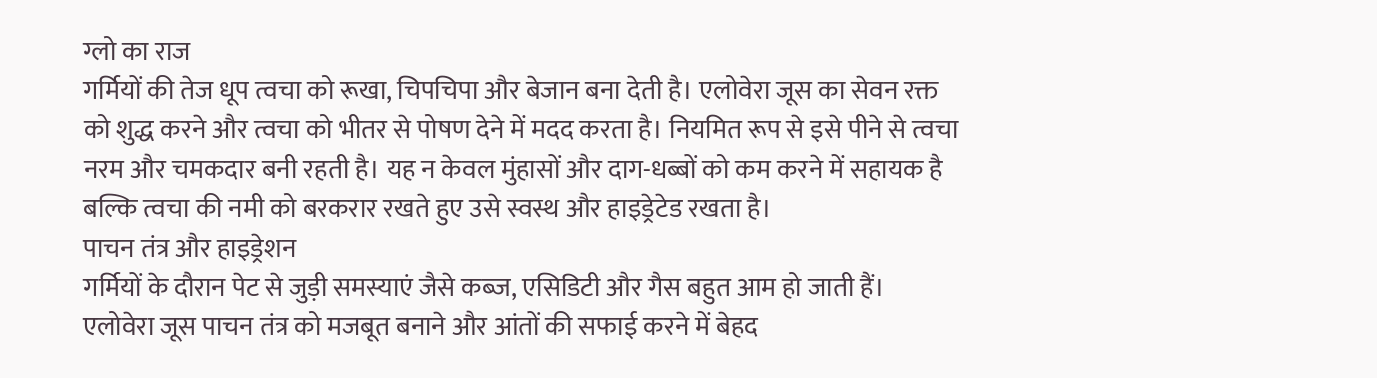ग्लो का राज
गर्मियों की तेज धूप त्वचा को रूखा, चिपचिपा और बेजान बना देती है। एलोवेरा जूस का सेवन रक्त को शुद्ध करने और त्वचा को भीतर से पोषण देने में मदद करता है। नियमित रूप से इसे पीने से त्वचा नरम और चमकदार बनी रहती है। यह न केवल मुंहासों और दाग-धब्बों को कम करने में सहायक है बल्कि त्वचा की नमी को बरकरार रखते हुए उसे स्वस्थ और हाइड्रेटेड रखता है।
पाचन तंत्र और हाइड्रेशन
गर्मियों के दौरान पेट से जुड़ी समस्याएं जैसे कब्ज, एसिडिटी और गैस बहुत आम हो जाती हैं। एलोवेरा जूस पाचन तंत्र को मजबूत बनाने और आंतों की सफाई करने में बेहद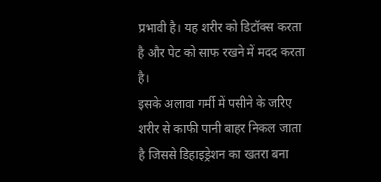प्रभावी है। यह शरीर को डिटॉक्स करता है और पेट को साफ रखने में मदद करता है।
इसके अलावा गर्मी में पसीने के जरिए शरीर से काफी पानी बाहर निकल जाता है जिससे डिहाइड्रेशन का खतरा बना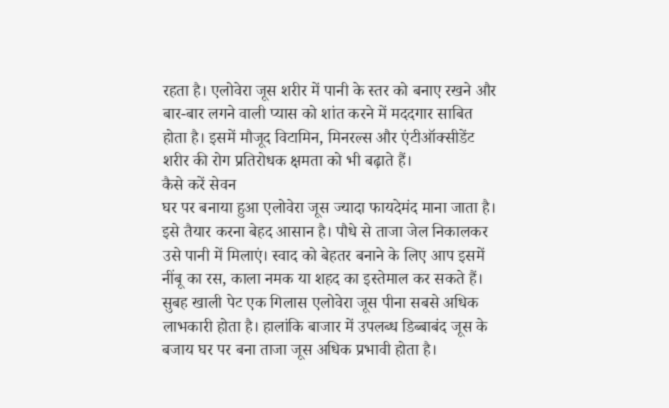रहता है। एलोवेरा जूस शरीर में पानी के स्तर को बनाए रखने और बार-बार लगने वाली प्यास को शांत करने में मददगार साबित होता है। इसमें मौजूद विटामिन, मिनरल्स और एंटीऑक्सीडेंट शरीर की रोग प्रतिरोधक क्षमता को भी बढ़ाते हैं।
कैसे करें सेवन
घर पर बनाया हुआ एलोवेरा जूस ज्यादा फायदेमंद माना जाता है। इसे तैयार करना बेहद आसान है। पौधे से ताजा जेल निकालकर उसे पानी में मिलाएं। स्वाद को बेहतर बनाने के लिए आप इसमें नींबू का रस, काला नमक या शहद का इस्तेमाल कर सकते हैं। सुबह खाली पेट एक गिलास एलोवेरा जूस पीना सबसे अधिक लाभकारी होता है। हालांकि बाजार में उपलब्ध डिब्बाबंद जूस के बजाय घर पर बना ताजा जूस अधिक प्रभावी होता है।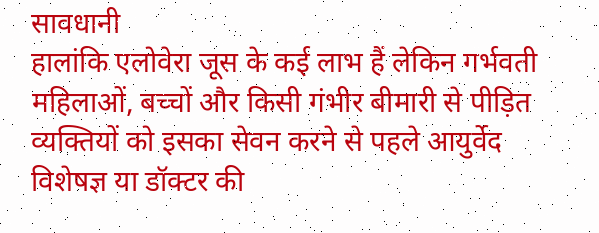सावधानी
हालांकि एलोवेरा जूस के कई लाभ हैं लेकिन गर्भवती महिलाओं, बच्चों और किसी गंभीर बीमारी से पीड़ित व्यक्तियों को इसका सेवन करने से पहले आयुर्वेद विशेषज्ञ या डॉक्टर की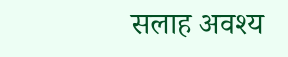सलाह अवश्य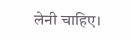लेनी चाहिए।